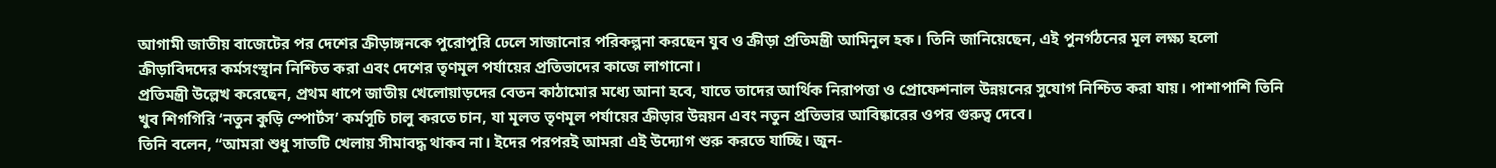আগামী জাতীয় বাজেটের পর দেশের ক্রীড়াঙ্গনকে পুরোপুরি ঢেলে সাজানোর পরিকল্পনা করছেন যুব ও ক্রীড়া প্রতিমন্ত্রী আমিনুল হক। তিনি জানিয়েছেন, এই পুনর্গঠনের মূল লক্ষ্য হলো ক্রীড়াবিদদের কর্মসংস্থান নিশ্চিত করা এবং দেশের তৃণমূল পর্যায়ের প্রতিভাদের কাজে লাগানো।
প্রতিমন্ত্রী উল্লেখ করেছেন, প্রথম ধাপে জাতীয় খেলোয়াড়দের বেতন কাঠামোর মধ্যে আনা হবে, যাতে তাদের আর্থিক নিরাপত্তা ও প্রোফেশনাল উন্নয়নের সুযোগ নিশ্চিত করা যায়। পাশাপাশি তিনি খুব শিগগিরি ‘নতুন কুড়ি স্পোর্টস’ কর্মসূচি চালু করতে চান, যা মূলত তৃণমূল পর্যায়ের ক্রীড়ার উন্নয়ন এবং নতুন প্রতিভার আবিষ্কারের ওপর গুরুত্ব দেবে।
তিনি বলেন, “আমরা শুধু সাতটি খেলায় সীমাবদ্ধ থাকব না। ইদের পরপরই আমরা এই উদ্যোগ শুরু করতে যাচ্ছি। জুন-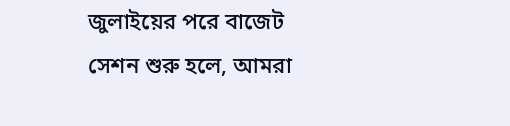জুলাইয়ের পরে বাজেট সেশন শুরু হলে, আমরা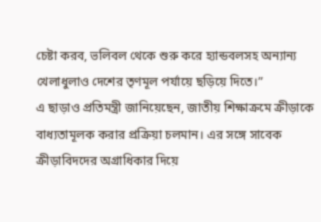চেষ্টা করব, ভলিবল থেকে শুরু করে হ্যান্ডবলসহ অন্যান্য খেলাধুলাও দেশের তৃণমূল পর্যায়ে ছড়িয়ে দিতে।”
এ ছাড়াও প্রতিমন্ত্রী জানিয়েছেন, জাতীয় শিক্ষাক্রমে ক্রীড়াকে বাধ্যতামূলক করার প্রক্রিয়া চলমান। এর সঙ্গে সাবেক ক্রীড়াবিদদের অগ্রাধিকার দিয়ে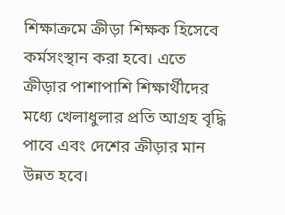শিক্ষাক্রমে ক্রীড়া শিক্ষক হিসেবে কর্মসংস্থান করা হবে। এতে ক্রীড়ার পাশাপাশি শিক্ষার্থীদের মধ্যে খেলাধুলার প্রতি আগ্রহ বৃদ্ধি পাবে এবং দেশের ক্রীড়ার মান উন্নত হবে।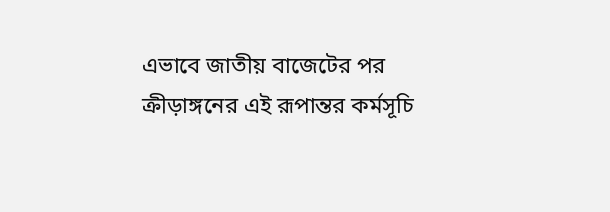এভাবে জাতীয় বাজেটের পর ক্রীড়াঙ্গনের এই রূপান্তর কর্মসূচি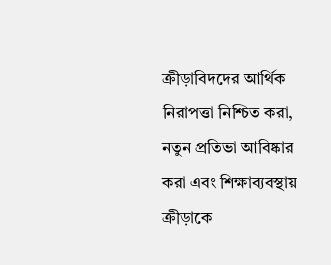ক্রীড়াবিদদের আর্থিক নিরাপত্তা নিশ্চিত করা, নতুন প্রতিভা আবিষ্কার করা এবং শিক্ষাব্যবস্থায় ক্রীড়াকে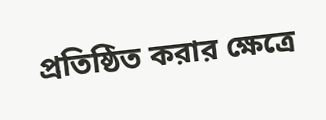প্রতিষ্ঠিত করার ক্ষেত্রে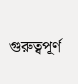গুরুত্বপূর্ণ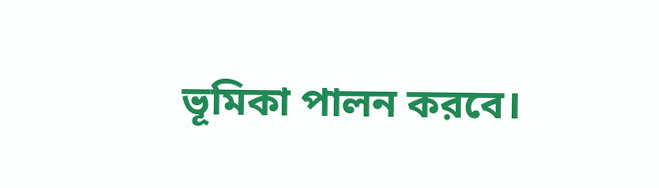ভূমিকা পালন করবে।